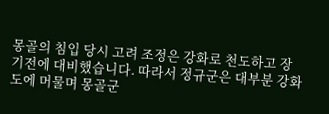몽골의 침입 당시 고려 조정은 강화로 천도하고 장기전에 대비했습니다. 따라서 정규군은 대부분 강화도에 머물며 몽골군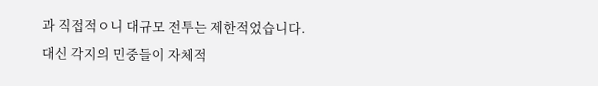과 직접적ㅇ니 대규모 전투는 제한적었습니다.
대신 각지의 민중들이 자체적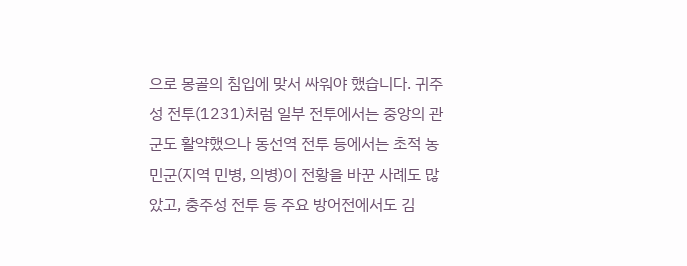으로 몽골의 침입에 맞서 싸워야 했습니다. 귀주성 전투(1231)처럼 일부 전투에서는 중앙의 관군도 활약했으나 동선역 전투 등에서는 초적 농민군(지역 민병, 의병)이 전황을 바꾼 사례도 많았고, 충주성 전투 등 주요 방어전에서도 김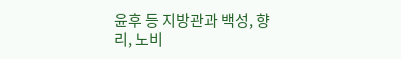윤후 등 지방관과 백성, 향리, 노비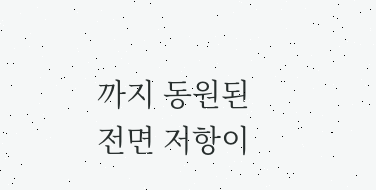까지 동원된 전면 저항이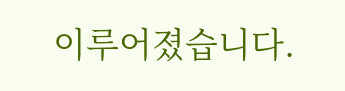이루어졌습니다.